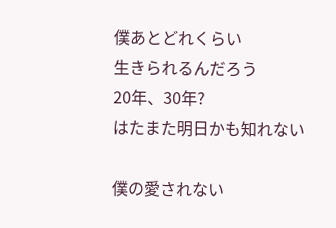僕あとどれくらい
生きられるんだろう
20年、30年?
はたまた明日かも知れない

僕の愛されない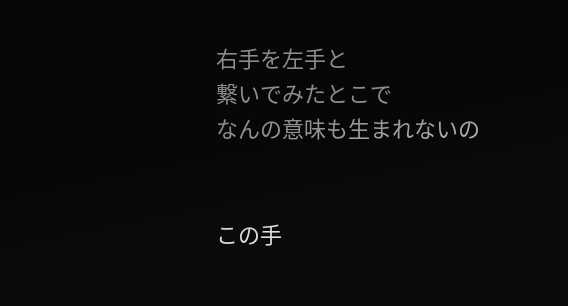右手を左手と
繋いでみたとこで
なんの意味も生まれないの


この手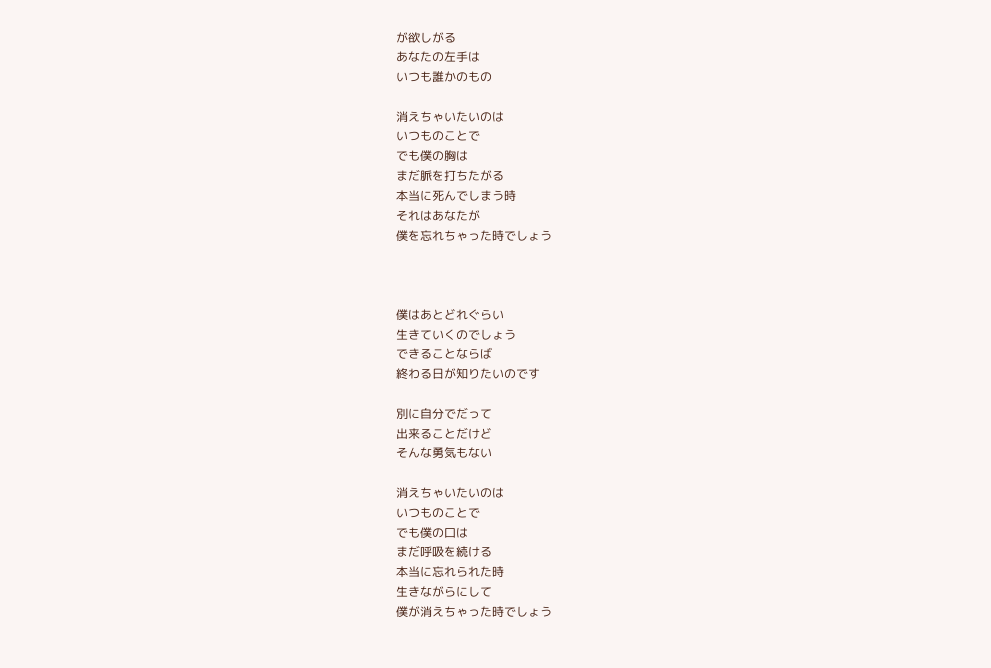が欲しがる
あなたの左手は
いつも誰かのもの

消えちゃいたいのは
いつものことで
でも僕の胸は
まだ脈を打ちたがる
本当に死んでしまう時
それはあなたが
僕を忘れちゃった時でしょう



僕はあとどれぐらい
生きていくのでしょう
できることならば
終わる日が知りたいのです

別に自分でだって
出来ることだけど
そんな勇気もない

消えちゃいたいのは
いつものことで
でも僕の口は
まだ呼吸を続ける
本当に忘れられた時
生きながらにして
僕が消えちゃった時でしょう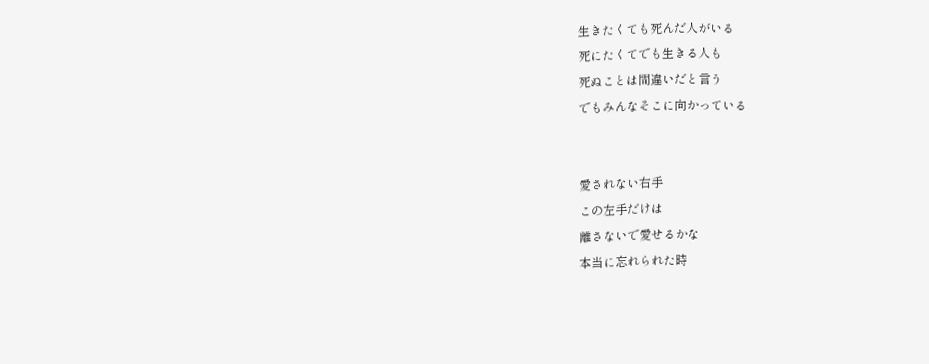生きたくても死んだ人がいる
死にたくてでも生きる人も
死ぬことは間違いだと言う
でもみんなそこに向かっている


愛されない右手
この左手だけは
離さないで愛せるかな
本当に忘れられた時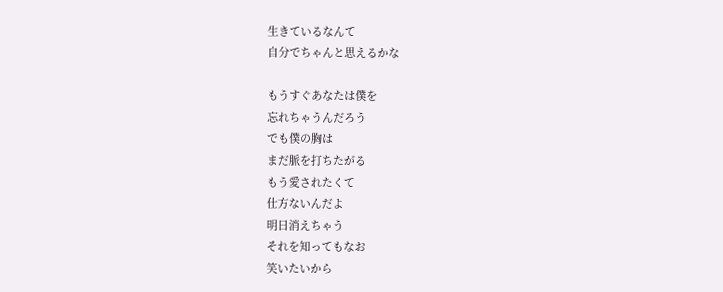生きているなんて
自分でちゃんと思えるかな

もうすぐあなたは僕を
忘れちゃうんだろう
でも僕の胸は
まだ脈を打ちたがる
もう愛されたくて
仕方ないんだよ
明日消えちゃう
それを知ってもなお
笑いたいから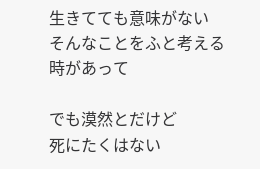生きてても意味がない
そんなことをふと考える時があって

でも漠然とだけど
死にたくはない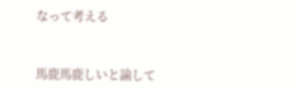なって考える


馬鹿馬鹿しいと諭して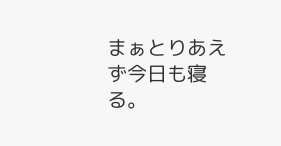まぁとりあえず今日も寝る。